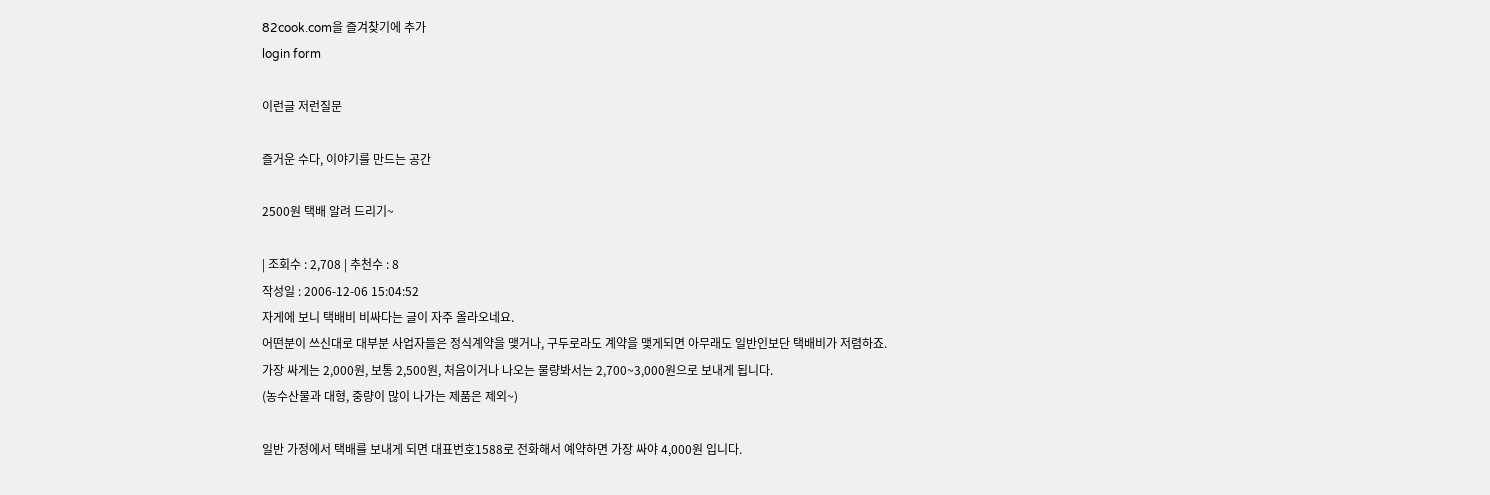82cook.com을 즐겨찾기에 추가
login form

이런글 저런질문

즐거운 수다, 이야기를 만드는 공간

2500원 택배 알려 드리기~

| 조회수 : 2,708 | 추천수 : 8
작성일 : 2006-12-06 15:04:52
자게에 보니 택배비 비싸다는 글이 자주 올라오네요.
어떤분이 쓰신대로 대부분 사업자들은 정식계약을 맺거나, 구두로라도 계약을 맺게되면 아무래도 일반인보단 택배비가 저렴하죠.
가장 싸게는 2,000원, 보통 2,500원, 처음이거나 나오는 물량봐서는 2,700~3,000원으로 보내게 됩니다.
(농수산물과 대형, 중량이 많이 나가는 제품은 제외~)

일반 가정에서 택배를 보내게 되면 대표번호1588로 전화해서 예약하면 가장 싸야 4,000원 입니다.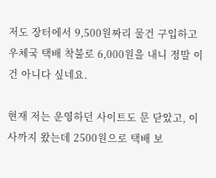저도 장터에서 9,500원짜리 물건 구입하고 우체국 택배 착불로 6,000원을 내니 정말 이건 아니다 싶네요.

현재 저는 운영하던 사이트도 문 닫았고, 이사까지 왔는데 2500원으로 택배 보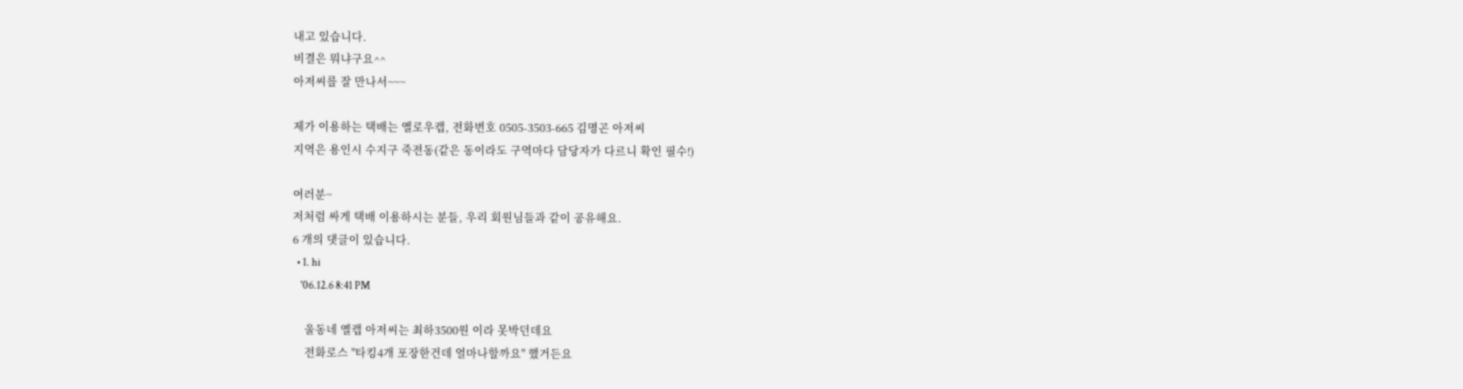내고 있습니다.
비결은 뭐냐구요^^
아저씨를 잘 만나서~~~

제가 이용하는 택배는 옐로우캡, 전화번호 0505-3503-665 김명곤 아저씨
지역은 용인시 수지구 죽전동(같은 동이라도 구역마다 담당자가 다르니 확인 필수!)

여러분~
저처럼 싸게 택배 이용하시는 분들, 우리 회원님들과 같이 공유해요.
6 개의 댓글이 있습니다.
  • 1. hi
    '06.12.6 8:41 PM

    울동네 옐캡 아저씨는 최하3500원 이라 못박던데요
    전화로스 "타킹4개 포장한건데 얼마나할까요" 했거든요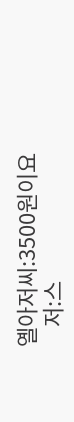옐아저씨:3500원이요
    저:스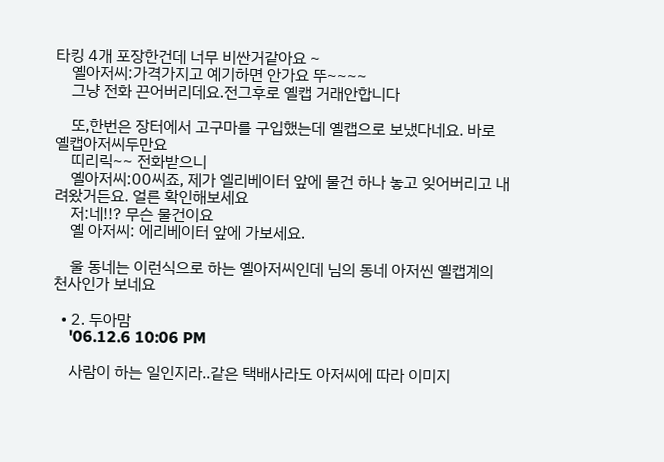타킹 4개 포장한건데 너무 비싼거같아요 ~
    옐아저씨:가격가지고 예기하면 안가요 뚜~~~~
    그냥 전화 끈어버리데요.전그후로 옐캡 거래안합니다

    또,한번은 장터에서 고구마를 구입했는데 옐캡으로 보냈다네요. 바로 옐캡아저씨두만요
    띠리릭~~ 전화받으니
    옐아저씨:00씨죠, 제가 엘리베이터 앞에 물건 하나 놓고 잊어버리고 내려왔거든요. 얼른 확인해보세요
    저:네!!? 무슨 물건이요
    옐 아저씨: 에리베이터 앞에 가보세요.

    울 동네는 이런식으로 하는 옐아저씨인데 님의 동네 아저씬 옐캡계의 천사인가 보네요

  • 2. 두아맘
    '06.12.6 10:06 PM

    사람이 하는 일인지라..같은 택배사라도 아저씨에 따라 이미지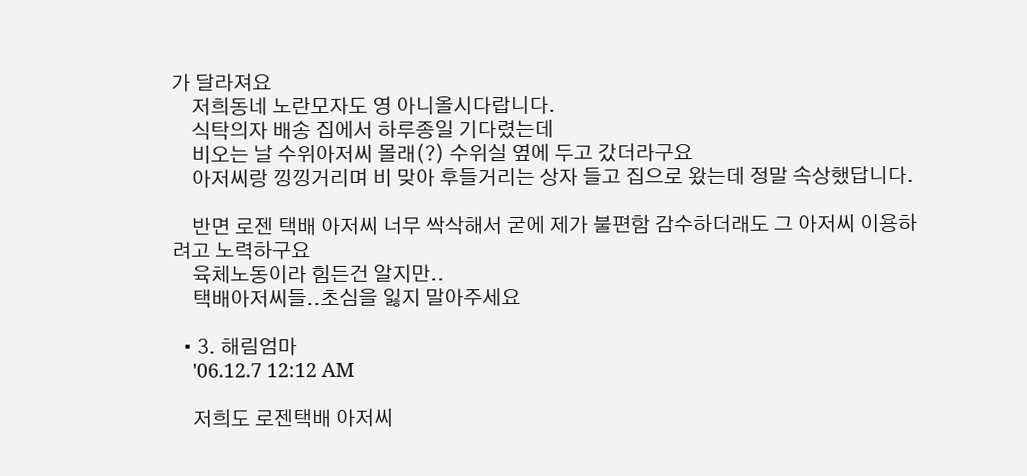가 달라져요
    저희동네 노란모자도 영 아니올시다랍니다.
    식탁의자 배송 집에서 하루종일 기다렸는데
    비오는 날 수위아저씨 몰래(?) 수위실 옆에 두고 갔더라구요
    아저씨랑 낑낑거리며 비 맞아 후들거리는 상자 들고 집으로 왔는데 정말 속상했답니다.

    반면 로젠 택배 아저씨 너무 싹삭해서 굳에 제가 불편함 감수하더래도 그 아저씨 이용하려고 노력하구요
    육체노동이라 힘든건 알지만..
    택배아저씨들..초심을 잃지 말아주세요

  • 3. 해림엄마
    '06.12.7 12:12 AM

    저희도 로젠택배 아저씨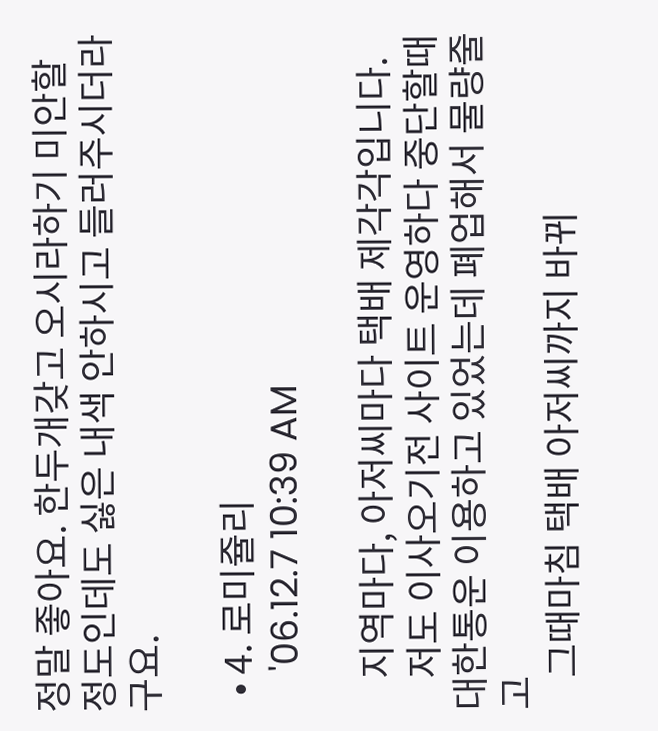정말 좋아요. 한두개갖고 오시라하기 미안할 정도인데도 싫은 내색 안하시고 들러주시더라구요.

  • 4. 로미쥴리
    '06.12.7 10:39 AM

    지역마다, 아저씨마다 택배 제각각입니다.
    저도 이사오기전 사이트 운영하다 중단할때 대한통운 이용하고 있었는데 폐업해서 물량줄고
    그때마침 택배 아저씨까지 바뀌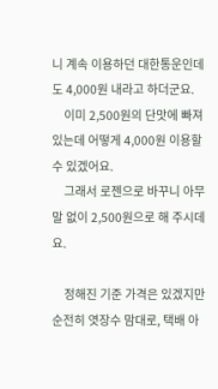니 계속 이용하던 대한통운인데도 4,000원 내라고 하더군요.
    이미 2,500원의 단맛에 빠져있는데 어떻게 4,000원 이용할 수 있겠어요.
    그래서 로젠으로 바꾸니 아무말 없이 2,500원으로 해 주시데요.

    정해진 기준 가격은 있겠지만 순전히 엿장수 맘대로, 택배 아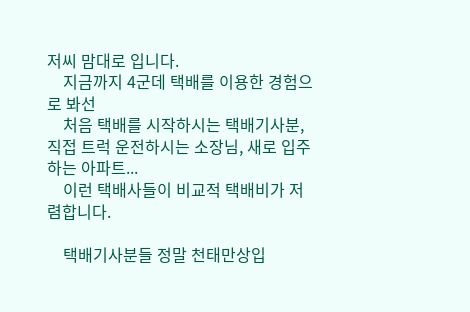저씨 맘대로 입니다.
    지금까지 4군데 택배를 이용한 경험으로 봐선
    처음 택배를 시작하시는 택배기사분, 직접 트럭 운전하시는 소장님, 새로 입주하는 아파트...
    이런 택배사들이 비교적 택배비가 저렴합니다.

    택배기사분들 정말 천태만상입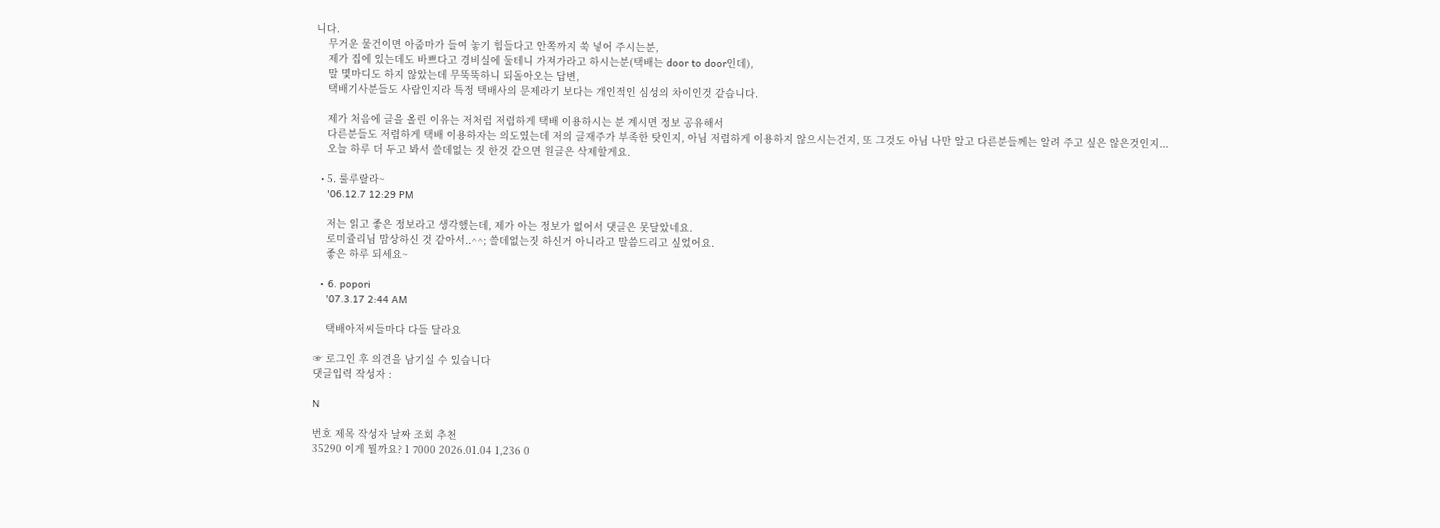니다.
    무거운 물건이면 아줌마가 들여 놓기 힘들다고 안쪽까지 쑥 넣어 주시는분,
    제가 집에 있는데도 바쁘다고 경비실에 둘테니 가져가라고 하시는분(택배는 door to door인데),
    말 몇마디도 하지 않았는데 무뚝뚝하니 되돌아오는 답변,
    택배기사분들도 사람인지라 특정 택배사의 문제라기 보다는 개인적인 심성의 차이인것 같습니다.

    제가 처음에 글을 올린 이유는 저처럼 저렴하게 택배 이용하시는 분 계시면 정보 공유해서
    다른분들도 저렴하게 택배 이용하자는 의도였는데 저의 글재주가 부족한 탓인지, 아님 저렴하게 이용하지 않으시는건지, 또 그것도 아님 나만 알고 다른분들께는 알려 주고 싶은 않은것인지...
    오늘 하루 더 두고 봐서 쓸데없는 짓 한것 같으면 원글은 삭제할게요.

  • 5. 룰루랄라~
    '06.12.7 12:29 PM

    저는 읽고 좋은 정보라고 생각했는데, 제가 아는 정보가 없어서 댓글은 못달았네요.
    로미쥴리님 맘상하신 것 같아서..^^; 쓸데없는짓 하신거 아니라고 말씀드리고 싶었어요.
    좋은 하루 되세요~

  • 6. popori
    '07.3.17 2:44 AM

    택배아저씨들마다 다들 달라요

☞ 로그인 후 의견을 남기실 수 있습니다
댓글입력 작성자 :

N

번호 제목 작성자 날짜 조회 추천
35290 이게 뭘까요? 1 7000 2026.01.04 1,236 0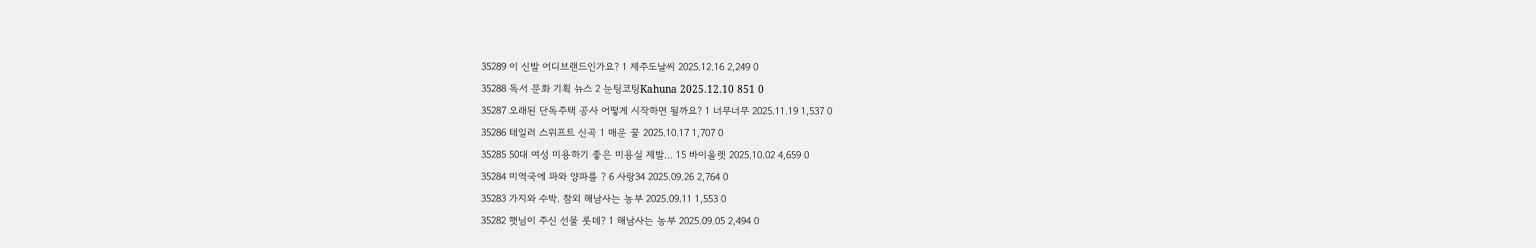35289 이 신발 어디브랜드인가요? 1 제주도날씨 2025.12.16 2,249 0
35288 독서 문화 기획 뉴스 2 눈팅코팅Kahuna 2025.12.10 851 0
35287 오래된 단독주택 공사 어떻게 시작하면 될까요? 1 너무너무 2025.11.19 1,537 0
35286 테일러 스위프트 신곡 1 매운 꿀 2025.10.17 1,707 0
35285 50대 여성 미용하기 좋은 미용실 제발... 15 바이올렛 2025.10.02 4,659 0
35284 미역국에 파와 양파를 ? 6 사랑34 2025.09.26 2,764 0
35283 가지와 수박. 참외 해남사는 농부 2025.09.11 1,553 0
35282 햇님이 주신 선물 롯데? 1 해남사는 농부 2025.09.05 2,494 0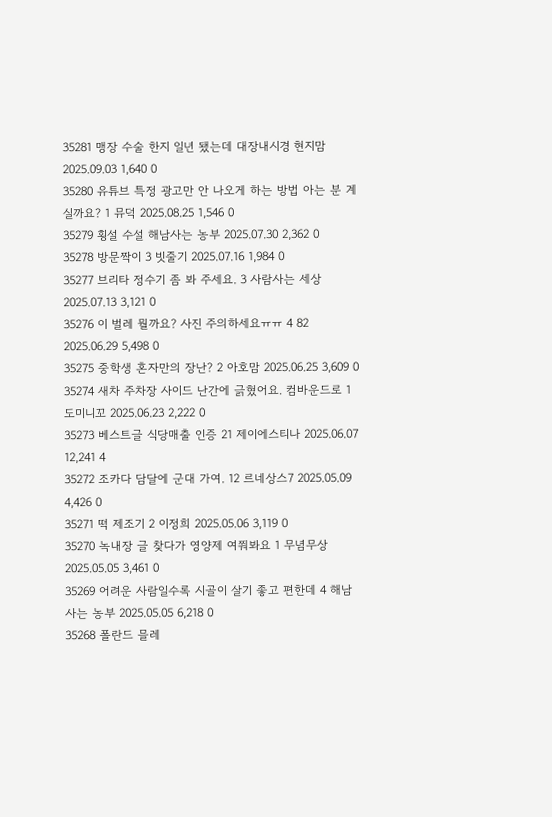35281 맹장 수술 한지 일년 됐는데 대장내시경 현지맘 2025.09.03 1,640 0
35280 유튜브 특정 광고만 안 나오게 하는 방법 아는 분 계실까요? 1 뮤덕 2025.08.25 1,546 0
35279 횡설 수설 해남사는 농부 2025.07.30 2,362 0
35278 방문짝이 3 빗줄기 2025.07.16 1,984 0
35277 브리타 정수기 좀 봐 주세요. 3 사람사는 세상 2025.07.13 3,121 0
35276 이 벌레 뭘까요? 사진 주의하세요ㅠㅠ 4 82 2025.06.29 5,498 0
35275 중학생 혼자만의 장난? 2 아호맘 2025.06.25 3,609 0
35274 새차 주차장 사이드 난간에 긁혔어요. 컴바운드로 1 도미니꼬 2025.06.23 2,222 0
35273 베스트글 식당매출 인증 21 제이에스티나 2025.06.07 12,241 4
35272 조카다 담달에 군대 가여. 12 르네상스7 2025.05.09 4,426 0
35271 떡 제조기 2 이정희 2025.05.06 3,119 0
35270 녹내장 글 찾다가 영양제 여쭤봐요 1 무념무상 2025.05.05 3,461 0
35269 어려운 사람일수록 시골이 살기 좋고 편한데 4 해남사는 농부 2025.05.05 6,218 0
35268 폴란드 믈레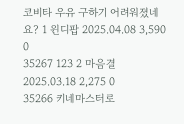코비타 우유 구하기 어려워졌네요? 1 윈디팝 2025.04.08 3,590 0
35267 123 2 마음결 2025.03.18 2,275 0
35266 키네마스터로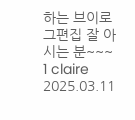하는 브이로그편집 잘 아시는 분~~~ 1 claire 2025.03.11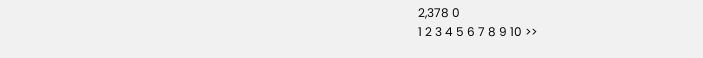2,378 0
1 2 3 4 5 6 7 8 9 10 >>